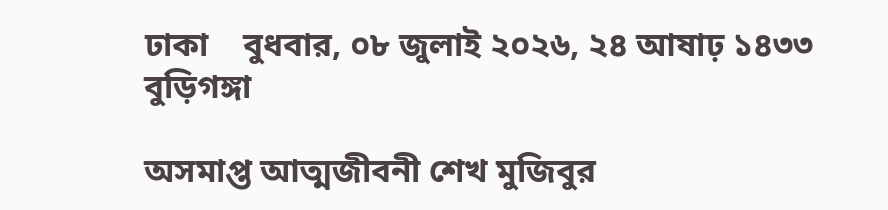ঢাকা    বুধবার, ০৮ জুলাই ২০২৬, ২৪ আষাঢ় ১৪৩৩
বুড়িগঙ্গা

অসমাপ্ত আত্মজীবনী শেখ মুজিবুর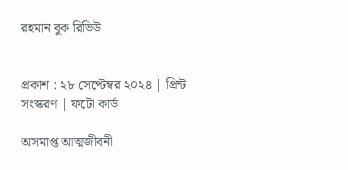রহমান বুক রিভিউ


প্রকাশ : ২৮ সেপ্টেম্বর ২০২৪ | প্রিন্ট সংস্করণ | ফটো কার্ড

অসমাপ্ত আত্মজীবনী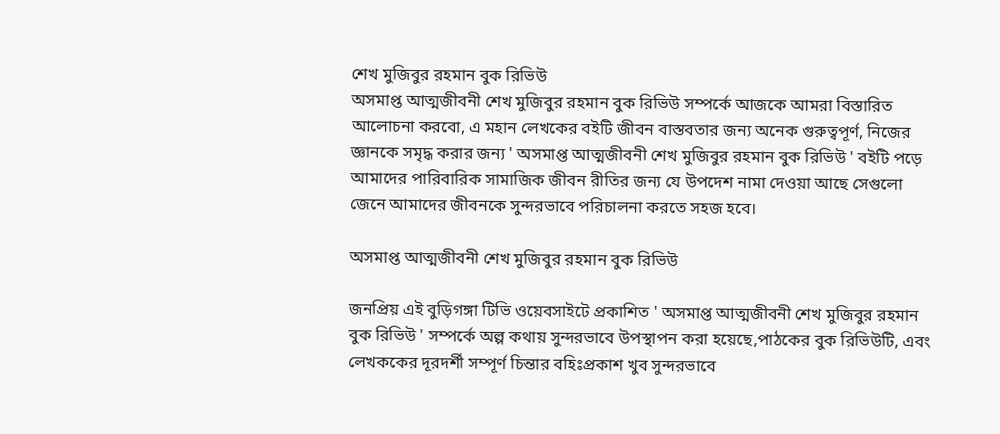শেখ মুজিবুর রহমান বুক রিভিউ
অসমাপ্ত আত্মজীবনী শেখ মুজিবুর রহমান বুক রিভিউ সম্পর্কে আজকে আমরা বিস্তারিত আলোচনা করবো, এ মহান লেখকের বইটি জীবন বাস্তবতার জন্য অনেক গুরুত্বপূর্ণ, নিজের জ্ঞানকে সমৃদ্ধ করার জন্য ' অসমাপ্ত আত্মজীবনী শেখ মুজিবুর রহমান বুক রিভিউ ' বইটি পড়ে আমাদের পারিবারিক সামাজিক জীবন রীতির জন্য যে উপদেশ নামা দেওয়া আছে সেগুলো জেনে আমাদের জীবনকে সুন্দরভাবে পরিচালনা করতে সহজ হবে।

অসমাপ্ত আত্মজীবনী শেখ মুজিবুর রহমান বুক রিভিউ

জনপ্রিয় এই বুড়িগঙ্গা টিভি ওয়েবসাইটে প্রকাশিত ' অসমাপ্ত আত্মজীবনী শেখ মুজিবুর রহমান বুক রিভিউ ' সম্পর্কে অল্প কথায় সুন্দরভাবে উপস্থাপন করা হয়েছে,পাঠকের বুক রিভিউটি, এবং লেখককের দূরদর্শী সম্পূর্ণ চিন্তার বহিঃপ্রকাশ খুব সুন্দরভাবে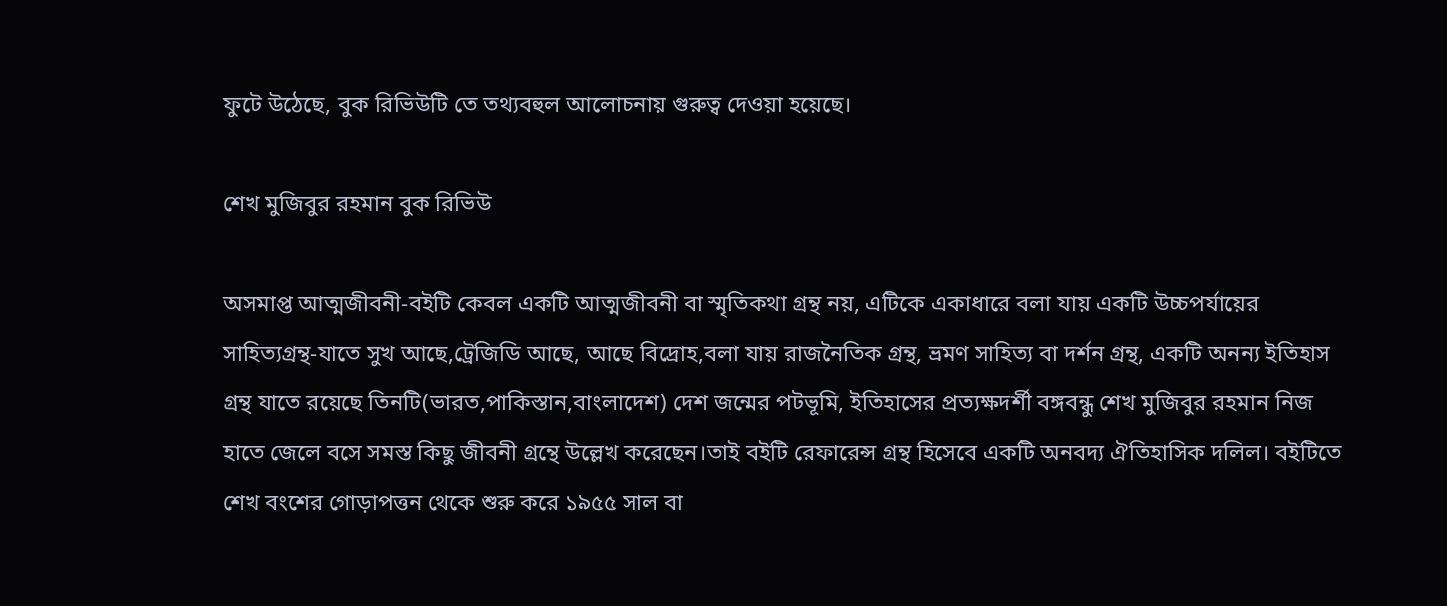ফুটে উঠেছে, বুক রিভিউটি তে তথ্যবহুল আলোচনায় গুরুত্ব দেওয়া হয়েছে।

শেখ মুজিবুর রহমান বুক রিভিউ

অসমাপ্ত আত্মজীবনী-বইটি কেবল একটি আত্মজীবনী বা স্মৃতিকথা গ্রন্থ নয়, এটিকে একাধারে বলা যায় একটি উচ্চপর্যায়ের সাহিত্যগ্রন্থ-যাতে সুখ আছে,ট্রেজিডি আছে, আছে বিদ্রোহ,বলা যায় রাজনৈতিক গ্রন্থ, ভ্রমণ সাহিত্য বা দর্শন গ্রন্থ, একটি অনন্য ইতিহাস গ্রন্থ যাতে রয়েছে তিনটি(ভারত,পাকিস্তান,বাংলাদেশ) দেশ জন্মের পটভূমি, ইতিহাসের প্রত্যক্ষদর্শী বঙ্গবন্ধু শেখ মুজিবুর রহমান নিজ হাতে জেলে বসে সমস্ত কিছু জীবনী গ্রন্থে উল্লেখ করেছেন।তাই বইটি রেফারেন্স গ্রন্থ হিসেবে একটি অনবদ্য ঐতিহাসিক দলিল। বইটিতে শেখ বংশের গোড়াপত্তন থেকে শুরু করে ১৯৫৫ সাল বা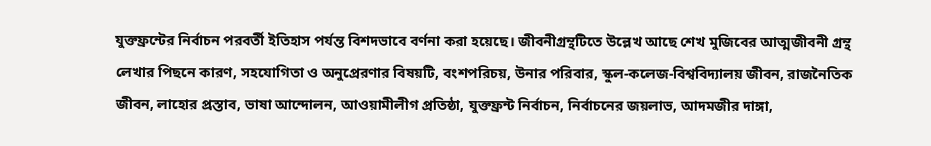যুক্তফ্রন্টের নির্বাচন পরবর্তী ইতিহাস পর্যন্ত বিশদভাবে বর্ণনা করা হয়েছে। জীবনীগ্রন্থটিতে উল্লেখ আছে শেখ মুজিবের আত্মজীবনী গ্রন্থ লেখার পিছনে কারণ, সহযোগিতা ও অনুপ্রেরণার বিষয়টি, বংশপরিচয়, উনার পরিবার, স্কুল-কলেজ-বিশ্ববিদ্যালয় জীবন, রাজনৈতিক জীবন, লাহোর প্রস্তাব, ভাষা আন্দোলন, আওয়ামীলীগ প্রতিষ্ঠা, যুক্তফ্রন্ট নির্বাচন, নির্বাচনের জয়লাভ, আদমজীর দাঙ্গা,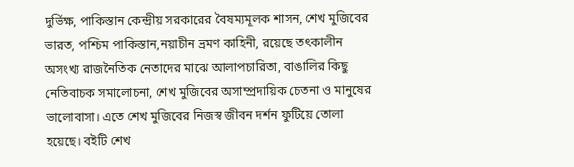দুর্ভিক্ষ, পাকিস্তান কেন্দ্রীয় সরকারের বৈষম্যমূলক শাসন, শেখ মুজিবের ভারত, পশ্চিম পাকিস্তান,নয়াচীন ভ্রমণ কাহিনী, রয়েছে তৎকালীন অসংখ্য রাজনৈতিক নেতাদের মাঝে আলাপচারিতা, বাঙালির কিছু নেতিবাচক সমালোচনা, শেখ মুজিবের অসাম্প্রদায়িক চেতনা ও মানুষের ভালোবাসা। এতে শেখ মুজিবের নিজস্ব জীবন দর্শন ফুটিয়ে তোলা হয়েছে। বইটি শেখ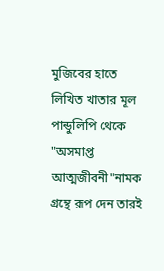মুজিবের হাতে লিখিত খাতার মূল পান্ডুলিপি থেকে "অসমাপ্ত আত্মজীবনী"নামক গ্রন্থে রূপ দেন তারই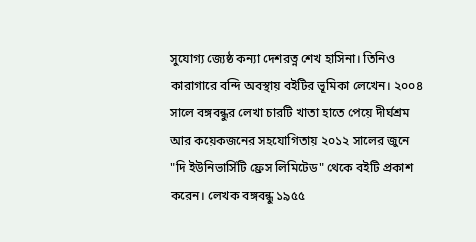সুযোগ্য জ্যেষ্ঠ কন্যা দেশরত্ন শেখ হাসিনা। তিনিও কারাগারে বন্দি অবস্থায় বইটির ভূমিকা লেখেন। ২০০৪ সালে বঙ্গবন্ধুর লেখা চারটি খাতা হাতে পেয়ে দীর্ঘশ্রম আর কয়েকজনের সহযোগিতায় ২০১২ সালের জুনে "দি ইউনিভার্সিটি ফ্রেস লিমিটেড" থেকে বইটি প্রকাশ করেন। লেখক বঙ্গবন্ধু ১৯৫৫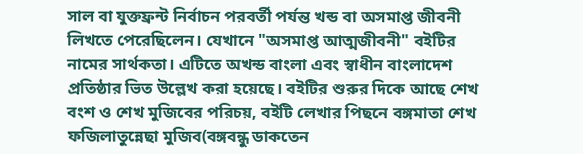সাল বা যুক্তফ্রন্ট নির্বাচন পরবর্তী পর্যন্ত খন্ড বা অসমাপ্ত জীবনী লিখতে পেরেছিলেন। যেখানে "অসমাপ্ত আত্মজীবনী" বইটির নামের সার্থকতা। এটিতে অখন্ড বাংলা এবং স্বাধীন বাংলাদেশ প্রতিষ্ঠার ভিত উল্লেখ করা হয়েছে। বইটির শুরুর দিকে আছে শেখ বংশ ও শেখ মুজিবের পরিচয়, বইটি লেখার পিছনে বঙ্গমাতা শেখ ফজিলাতুন্নেছা মুজিব(বঙ্গবন্ধু ডাকতেন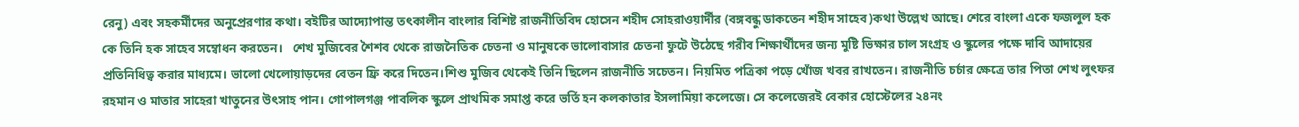রেনু) এবং সহকর্মীদের অনুপ্রেরণার কথা। বইটির আদ্যোপান্ত তৎকালীন বাংলার বিশিষ্ট রাজনীতিবিদ হোসেন শহীদ সোহরাওয়ার্দীর (বঙ্গবন্ধু ডাকতেন শহীদ সাহেব)কথা উল্লেখ আছে। শেরে বাংলা একে ফজলুল হক কে তিনি হক সাহেব সম্বোধন করতেন।   শেখ মুজিবের শৈশব থেকে রাজনৈতিক চেতনা ও মানুষকে ভালোবাসার চেতনা ফুটে উঠেছে গরীব শিক্ষার্থীদের জন্য মুষ্টি ভিক্ষার চাল সংগ্রহ ও স্কুলের পক্ষে দাবি আদায়ের প্রতিনিধিত্ব করার মাধ্যমে। ভালো খেলোয়াড়দের বেতন ফ্রি করে দিতেন।শিশু মুজিব থেকেই তিনি ছিলেন রাজনীতি সচেতন। নিয়মিত পত্রিকা পড়ে খোঁজ খবর রাখতেন। রাজনীতি চর্চার ক্ষেত্রে তার পিতা শেখ লুৎফর রহমান ও মাতার সাহেরা খাতুনের উৎসাহ পান। গোপালগঞ্জ পাবলিক স্কুলে প্রাথমিক সমাপ্ত করে ভর্তি হন কলকাতার ইসলামিয়া কলেজে। সে কলেজেরই বেকার হোস্টেলের ২৪নং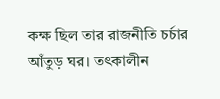কক্ষ ছিল তার রাজনীতি চর্চার আঁতুড় ঘর। তৎকালীন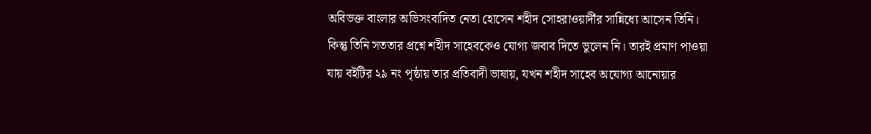অবিভক্ত বাংলার অভিসংবাদিত নেতা হোসেন শহীদ সোহরাওয়ার্দীর সান্নিধ্যে আসেন তিনি। কিন্তু তিনি সততার প্রশ্নে শহীদ সাহেবকেও যোগ্য জবাব দিতে ভুলেন নি। তারই প্রমাণ পাওয়া যায় বইটির ২৯ নং পৃষ্ঠায় তার প্রতিবাদী ভাষায়, যখন শহীদ সাহেব অযোগ্য আনোয়ার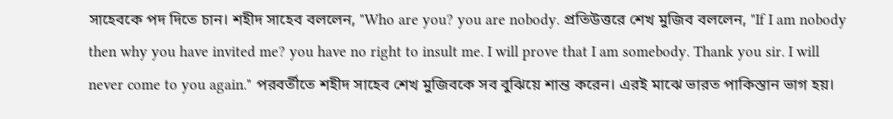সাহেবকে পদ দিতে চান। শহীদ সাহেব বললেন, "Who are you? you are nobody. প্রতিউত্তরে শেখ মুজিব বললেন, "If I am nobody then why you have invited me? you have no right to insult me. I will prove that I am somebody. Thank you sir. I will never come to you again." পরবর্তীতে শহীদ সাহেব শেখ মুজিবকে সব বুঝিয়ে শান্ত করেন। এরই মাঝে ভারত পাকিস্তান ভাগ হয়।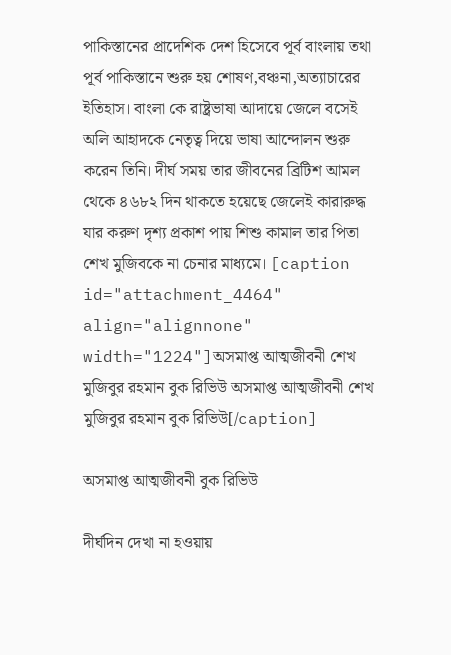পাকিস্তানের প্রাদেশিক দেশ হিসেবে পূর্ব বাংলায় তথা পূর্ব পাকিস্তানে শুরু হয় শোষণ,বঞ্চনা,অত্যাচারের ইতিহাস। বাংলা কে রাষ্ট্রভাষা আদায়ে জেলে বসেই অলি আহাদকে নেতৃত্ব দিয়ে ভাষা আন্দোলন শুরু করেন তিনি। দীর্ঘ সময় তার জীবনের ব্রিটিশ আমল থেকে ৪৬৮২ দিন থাকতে হয়েছে জেলেই কারারুদ্ধ যার করুণ দৃশ্য প্রকাশ পায় শিশু কামাল তার পিতা শেখ মুজিবকে না চেনার মাধ্যমে। [caption id="attachment_4464" align="alignnone" width="1224"]অসমাপ্ত আত্মজীবনী শেখ মুজিবুর রহমান বুক রিভিউ অসমাপ্ত আত্মজীবনী শেখ মুজিবুর রহমান বুক রিভিউ[/caption]

অসমাপ্ত আত্মজীবনী বুক রিভিউ

দীর্ঘদিন দেখা না হওয়ায়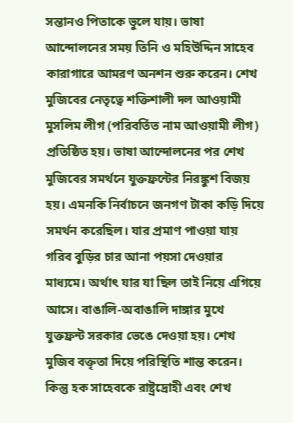সন্তানও পিতাকে ভুলে যায়। ভাষা আন্দোলনের সময় তিনি ও মহিউদ্দিন সাহেব কারাগারে আমরণ অনশন শুরু করেন। শেখ মুজিবের নেতৃত্বে শক্তিশালী দল আওয়ামী মুসলিম লীগ (পরিবর্তিত নাম আওয়ামী লীগ) প্রতিষ্ঠিত হয়। ভাষা আন্দোলনের পর শেখ মুজিবের সমর্থনে যুক্তফ্রন্টের নিরঙ্কুশ বিজয় হয়। এমনকি নির্বাচনে জনগণ টাকা কড়ি দিয়ে সমর্থন করেছিল। যার প্রমাণ পাওয়া যায় গরিব বুড়ির চার আনা পয়সা দেওয়ার মাধ্যমে। অর্থাৎ যার যা ছিল তাই নিয়ে এগিয়ে আসে। বাঙালি-অবাঙালি দাঙ্গার মুখে যুক্তফ্রন্ট সরকার ভেঙে দেওয়া হয়। শেখ মুজিব বক্তৃতা দিয়ে পরিস্থিতি শান্ত করেন। কিন্তু হক সাহেবকে রাষ্ট্রদ্রোহী এবং শেখ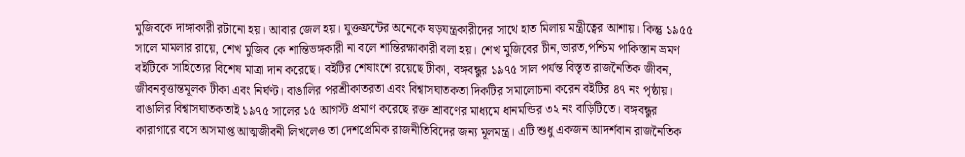মুজিবকে দাঙ্গাকারী রটানো হয়। আবার জেল হয়। যুক্তফ্রন্টের অনেকে ষড়যন্ত্রকারীদের সাথে হাত মিলায় মন্ত্রীত্বের আশায়। কিন্তু ১৯৫৫ সালে মামলার রায়ে, শেখ মুজিব কে শান্তিভঙ্গকারী না বলে শান্তিরক্ষাকারী বলা হয়। শেখ মুজিবের চীন,ভারত,পশ্চিম পাকিস্তান ভ্রমণ বইটিকে সাহিত্যের বিশেষ মাত্রা দান করেছে। বইটির শেষাংশে রয়েছে টীকা, বঙ্গবন্ধুর ১৯৭৫ সাল পর্যন্ত বিস্তৃত রাজনৈতিক জীবন, জীবনবৃত্তান্তমূলক টীকা এবং নির্ঘণ্ট। বাঙালির পরশ্রীকাতরতা এবং বিশ্বাসঘাতকতা দিকটির সমালোচনা করেন বইটির ৪৭ নং পৃষ্ঠায়। বাঙালির বিশ্বাসঘাতকতাই ১৯৭৫ সালের ১৫ আগস্ট প্রমাণ করেছে রক্ত শ্রাবণের মাধ্যমে ধানমন্ডির ৩২ নং বাড়িটিতে। বঙ্গবন্ধুর কারাগারে বসে অসমাপ্ত আত্মজীবনী লিখলেও তা দেশপ্রেমিক রাজনীতিবিদের জন্য মূলমন্ত্র। এটি শুধু একজন আদর্শবান রাজনৈতিক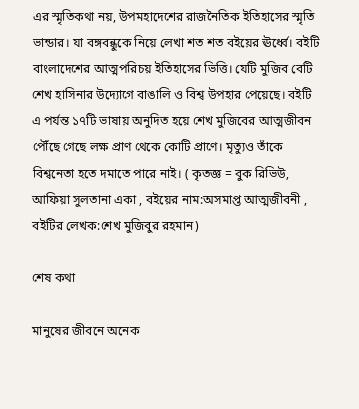এর স্মৃতিকথা নয়, উপমহাদেশের রাজনৈতিক ইতিহাসের স্মৃতি ভান্ডার। যা বঙ্গবন্ধুকে নিয়ে লেখা শত শত বইয়ের ঊর্ধ্বে। বইটি বাংলাদেশের আত্মপরিচয় ইতিহাসের ভিত্তি। যেটি মুজিব বেটি শেখ হাসিনার উদ্যোগে বাঙালি ও বিশ্ব উপহার পেয়েছে। বইটি এ পর্যন্ত ১৭টি ভাষায় অনুদিত হয়ে শেখ মুজিবের আত্মজীবন পৌঁছে গেছে লক্ষ প্রাণ থেকে কোটি প্রাণে। মৃত্যুও তাঁকে বিশ্বনেতা হতে দমাতে পারে নাই। ( কৃতজ্ঞ = বুক রিভিউ, আফিয়া সুলতানা একা , বইয়ের নাম:অসমাপ্ত আত্মজীবনী , বইটির লেখক:শেখ মুজিবুর রহমান)

শেষ কথা

মানুষের জীবনে অনেক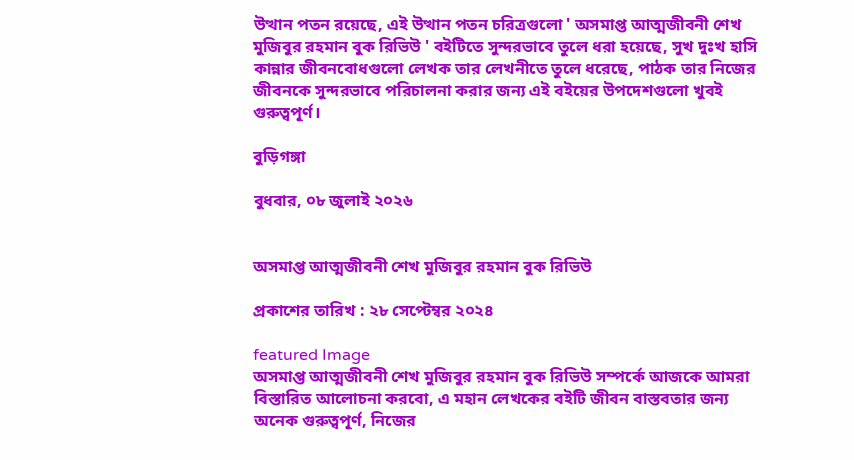উত্থান পতন রয়েছে, এই উত্থান পতন চরিত্রগুলো ' অসমাপ্ত আত্মজীবনী শেখ মুজিবুর রহমান বুক রিভিউ ' বইটিতে সুন্দরভাবে তুলে ধরা হয়েছে, সুখ দুঃখ হাসি কান্নার জীবনবোধগুলো লেখক তার লেখনীতে তুলে ধরেছে, পাঠক তার নিজের জীবনকে সুন্দরভাবে পরিচালনা করার জন্য এই বইয়ের উপদেশগুলো খুবই গুরুত্বপূর্ণ।

বুড়িগঙ্গা

বুধবার, ০৮ জুলাই ২০২৬


অসমাপ্ত আত্মজীবনী শেখ মুজিবুর রহমান বুক রিভিউ

প্রকাশের তারিখ : ২৮ সেপ্টেম্বর ২০২৪

featured Image
অসমাপ্ত আত্মজীবনী শেখ মুজিবুর রহমান বুক রিভিউ সম্পর্কে আজকে আমরা বিস্তারিত আলোচনা করবো, এ মহান লেখকের বইটি জীবন বাস্তবতার জন্য অনেক গুরুত্বপূর্ণ, নিজের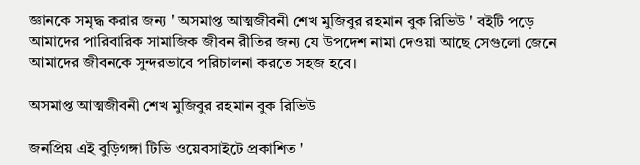জ্ঞানকে সমৃদ্ধ করার জন্য ' অসমাপ্ত আত্মজীবনী শেখ মুজিবুর রহমান বুক রিভিউ ' বইটি পড়ে আমাদের পারিবারিক সামাজিক জীবন রীতির জন্য যে উপদেশ নামা দেওয়া আছে সেগুলো জেনে আমাদের জীবনকে সুন্দরভাবে পরিচালনা করতে সহজ হবে।

অসমাপ্ত আত্মজীবনী শেখ মুজিবুর রহমান বুক রিভিউ

জনপ্রিয় এই বুড়িগঙ্গা টিভি ওয়েবসাইটে প্রকাশিত '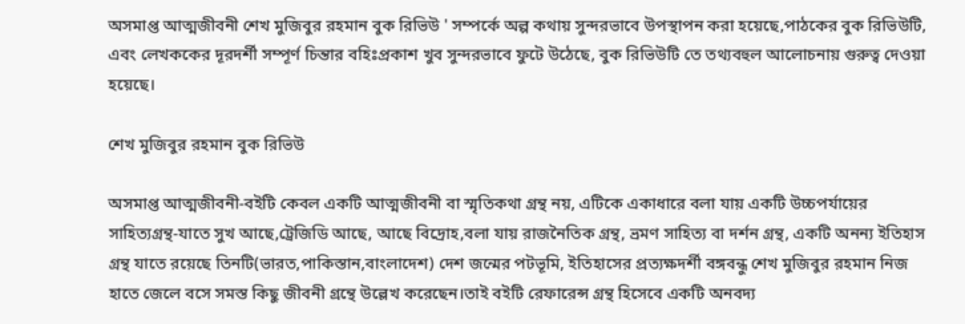অসমাপ্ত আত্মজীবনী শেখ মুজিবুর রহমান বুক রিভিউ ' সম্পর্কে অল্প কথায় সুন্দরভাবে উপস্থাপন করা হয়েছে,পাঠকের বুক রিভিউটি, এবং লেখককের দূরদর্শী সম্পূর্ণ চিন্তার বহিঃপ্রকাশ খুব সুন্দরভাবে ফুটে উঠেছে, বুক রিভিউটি তে তথ্যবহুল আলোচনায় গুরুত্ব দেওয়া হয়েছে।

শেখ মুজিবুর রহমান বুক রিভিউ

অসমাপ্ত আত্মজীবনী-বইটি কেবল একটি আত্মজীবনী বা স্মৃতিকথা গ্রন্থ নয়, এটিকে একাধারে বলা যায় একটি উচ্চপর্যায়ের সাহিত্যগ্রন্থ-যাতে সুখ আছে,ট্রেজিডি আছে, আছে বিদ্রোহ,বলা যায় রাজনৈতিক গ্রন্থ, ভ্রমণ সাহিত্য বা দর্শন গ্রন্থ, একটি অনন্য ইতিহাস গ্রন্থ যাতে রয়েছে তিনটি(ভারত,পাকিস্তান,বাংলাদেশ) দেশ জন্মের পটভূমি, ইতিহাসের প্রত্যক্ষদর্শী বঙ্গবন্ধু শেখ মুজিবুর রহমান নিজ হাতে জেলে বসে সমস্ত কিছু জীবনী গ্রন্থে উল্লেখ করেছেন।তাই বইটি রেফারেন্স গ্রন্থ হিসেবে একটি অনবদ্য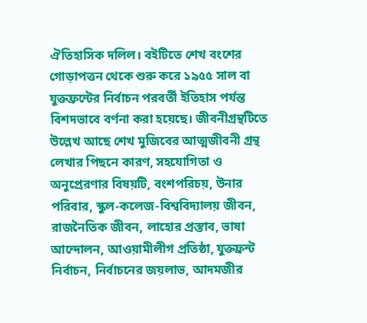ঐতিহাসিক দলিল। বইটিতে শেখ বংশের গোড়াপত্তন থেকে শুরু করে ১৯৫৫ সাল বা যুক্তফ্রন্টের নির্বাচন পরবর্তী ইতিহাস পর্যন্ত বিশদভাবে বর্ণনা করা হয়েছে। জীবনীগ্রন্থটিতে উল্লেখ আছে শেখ মুজিবের আত্মজীবনী গ্রন্থ লেখার পিছনে কারণ, সহযোগিতা ও অনুপ্রেরণার বিষয়টি, বংশপরিচয়, উনার পরিবার, স্কুল-কলেজ-বিশ্ববিদ্যালয় জীবন, রাজনৈতিক জীবন, লাহোর প্রস্তাব, ভাষা আন্দোলন, আওয়ামীলীগ প্রতিষ্ঠা, যুক্তফ্রন্ট নির্বাচন, নির্বাচনের জয়লাভ, আদমজীর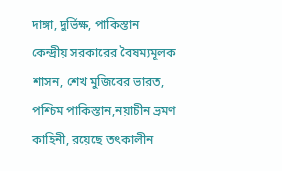দাঙ্গা, দুর্ভিক্ষ, পাকিস্তান কেন্দ্রীয় সরকারের বৈষম্যমূলক শাসন, শেখ মুজিবের ভারত, পশ্চিম পাকিস্তান,নয়াচীন ভ্রমণ কাহিনী, রয়েছে তৎকালীন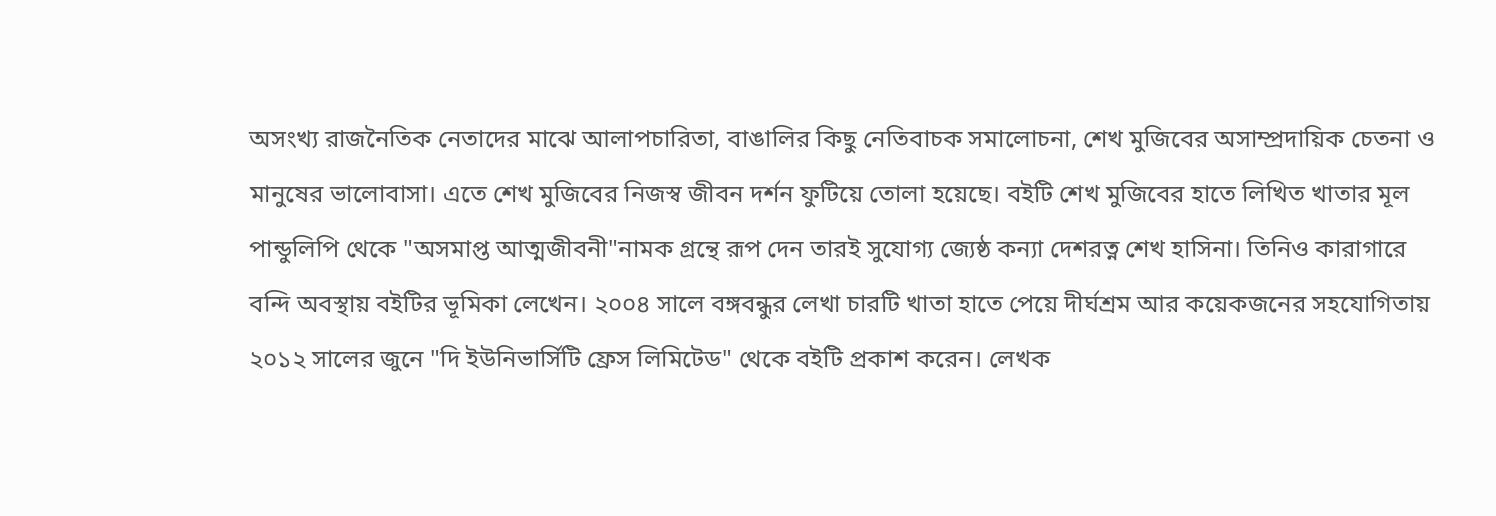অসংখ্য রাজনৈতিক নেতাদের মাঝে আলাপচারিতা, বাঙালির কিছু নেতিবাচক সমালোচনা, শেখ মুজিবের অসাম্প্রদায়িক চেতনা ও মানুষের ভালোবাসা। এতে শেখ মুজিবের নিজস্ব জীবন দর্শন ফুটিয়ে তোলা হয়েছে। বইটি শেখ মুজিবের হাতে লিখিত খাতার মূল পান্ডুলিপি থেকে "অসমাপ্ত আত্মজীবনী"নামক গ্রন্থে রূপ দেন তারই সুযোগ্য জ্যেষ্ঠ কন্যা দেশরত্ন শেখ হাসিনা। তিনিও কারাগারে বন্দি অবস্থায় বইটির ভূমিকা লেখেন। ২০০৪ সালে বঙ্গবন্ধুর লেখা চারটি খাতা হাতে পেয়ে দীর্ঘশ্রম আর কয়েকজনের সহযোগিতায় ২০১২ সালের জুনে "দি ইউনিভার্সিটি ফ্রেস লিমিটেড" থেকে বইটি প্রকাশ করেন। লেখক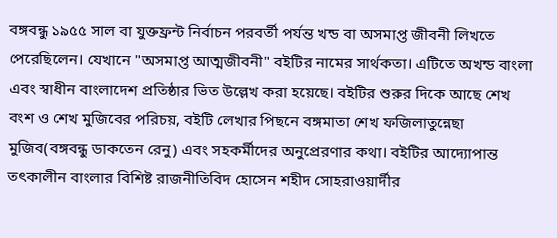বঙ্গবন্ধু ১৯৫৫ সাল বা যুক্তফ্রন্ট নির্বাচন পরবর্তী পর্যন্ত খন্ড বা অসমাপ্ত জীবনী লিখতে পেরেছিলেন। যেখানে "অসমাপ্ত আত্মজীবনী" বইটির নামের সার্থকতা। এটিতে অখন্ড বাংলা এবং স্বাধীন বাংলাদেশ প্রতিষ্ঠার ভিত উল্লেখ করা হয়েছে। বইটির শুরুর দিকে আছে শেখ বংশ ও শেখ মুজিবের পরিচয়, বইটি লেখার পিছনে বঙ্গমাতা শেখ ফজিলাতুন্নেছা মুজিব(বঙ্গবন্ধু ডাকতেন রেনু) এবং সহকর্মীদের অনুপ্রেরণার কথা। বইটির আদ্যোপান্ত তৎকালীন বাংলার বিশিষ্ট রাজনীতিবিদ হোসেন শহীদ সোহরাওয়ার্দীর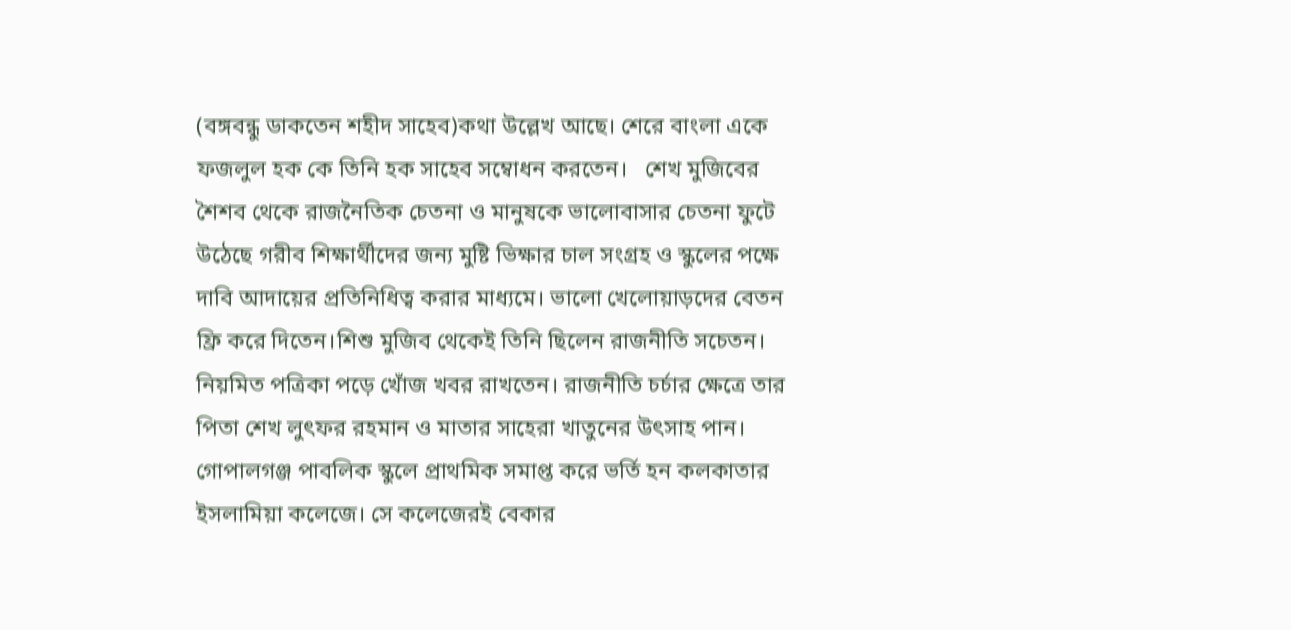(বঙ্গবন্ধু ডাকতেন শহীদ সাহেব)কথা উল্লেখ আছে। শেরে বাংলা একে ফজলুল হক কে তিনি হক সাহেব সম্বোধন করতেন।   শেখ মুজিবের শৈশব থেকে রাজনৈতিক চেতনা ও মানুষকে ভালোবাসার চেতনা ফুটে উঠেছে গরীব শিক্ষার্থীদের জন্য মুষ্টি ভিক্ষার চাল সংগ্রহ ও স্কুলের পক্ষে দাবি আদায়ের প্রতিনিধিত্ব করার মাধ্যমে। ভালো খেলোয়াড়দের বেতন ফ্রি করে দিতেন।শিশু মুজিব থেকেই তিনি ছিলেন রাজনীতি সচেতন। নিয়মিত পত্রিকা পড়ে খোঁজ খবর রাখতেন। রাজনীতি চর্চার ক্ষেত্রে তার পিতা শেখ লুৎফর রহমান ও মাতার সাহেরা খাতুনের উৎসাহ পান। গোপালগঞ্জ পাবলিক স্কুলে প্রাথমিক সমাপ্ত করে ভর্তি হন কলকাতার ইসলামিয়া কলেজে। সে কলেজেরই বেকার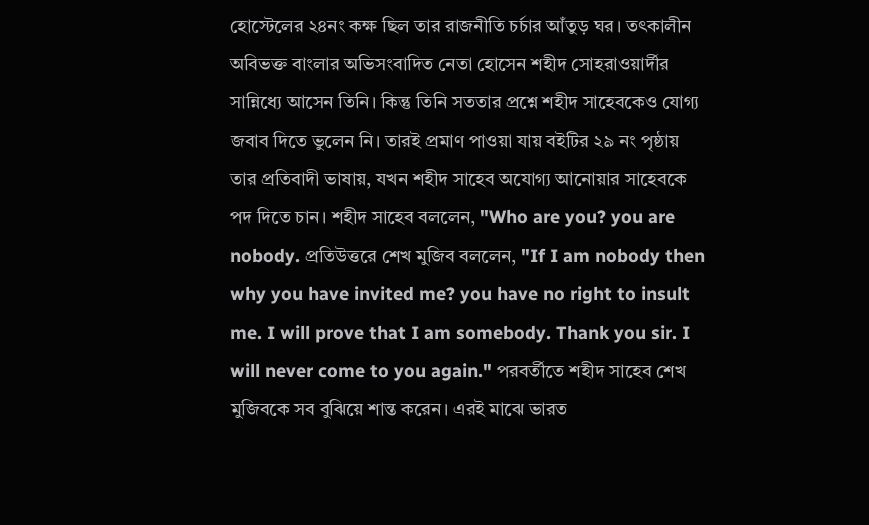হোস্টেলের ২৪নং কক্ষ ছিল তার রাজনীতি চর্চার আঁতুড় ঘর। তৎকালীন অবিভক্ত বাংলার অভিসংবাদিত নেতা হোসেন শহীদ সোহরাওয়ার্দীর সান্নিধ্যে আসেন তিনি। কিন্তু তিনি সততার প্রশ্নে শহীদ সাহেবকেও যোগ্য জবাব দিতে ভুলেন নি। তারই প্রমাণ পাওয়া যায় বইটির ২৯ নং পৃষ্ঠায় তার প্রতিবাদী ভাষায়, যখন শহীদ সাহেব অযোগ্য আনোয়ার সাহেবকে পদ দিতে চান। শহীদ সাহেব বললেন, "Who are you? you are nobody. প্রতিউত্তরে শেখ মুজিব বললেন, "If I am nobody then why you have invited me? you have no right to insult me. I will prove that I am somebody. Thank you sir. I will never come to you again." পরবর্তীতে শহীদ সাহেব শেখ মুজিবকে সব বুঝিয়ে শান্ত করেন। এরই মাঝে ভারত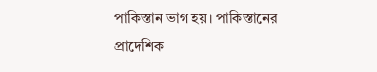পাকিস্তান ভাগ হয়। পাকিস্তানের প্রাদেশিক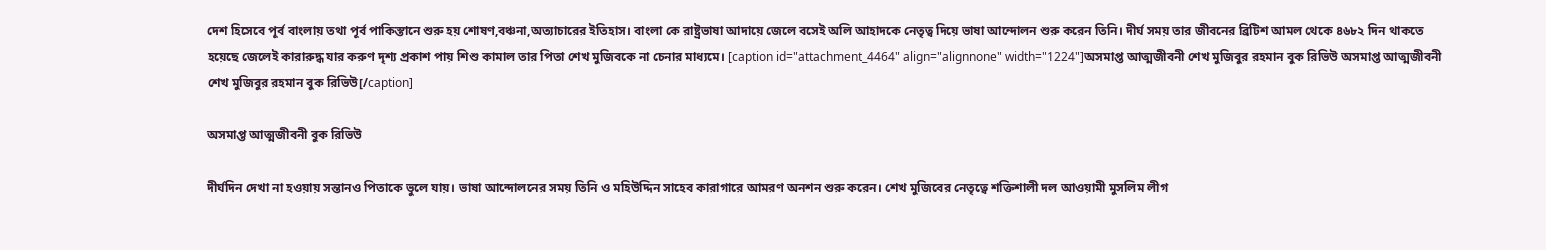দেশ হিসেবে পূর্ব বাংলায় তথা পূর্ব পাকিস্তানে শুরু হয় শোষণ,বঞ্চনা,অত্যাচারের ইতিহাস। বাংলা কে রাষ্ট্রভাষা আদায়ে জেলে বসেই অলি আহাদকে নেতৃত্ব দিয়ে ভাষা আন্দোলন শুরু করেন তিনি। দীর্ঘ সময় তার জীবনের ব্রিটিশ আমল থেকে ৪৬৮২ দিন থাকতে হয়েছে জেলেই কারারুদ্ধ যার করুণ দৃশ্য প্রকাশ পায় শিশু কামাল তার পিতা শেখ মুজিবকে না চেনার মাধ্যমে। [caption id="attachment_4464" align="alignnone" width="1224"]অসমাপ্ত আত্মজীবনী শেখ মুজিবুর রহমান বুক রিভিউ অসমাপ্ত আত্মজীবনী শেখ মুজিবুর রহমান বুক রিভিউ[/caption]

অসমাপ্ত আত্মজীবনী বুক রিভিউ

দীর্ঘদিন দেখা না হওয়ায় সন্তানও পিতাকে ভুলে যায়। ভাষা আন্দোলনের সময় তিনি ও মহিউদ্দিন সাহেব কারাগারে আমরণ অনশন শুরু করেন। শেখ মুজিবের নেতৃত্বে শক্তিশালী দল আওয়ামী মুসলিম লীগ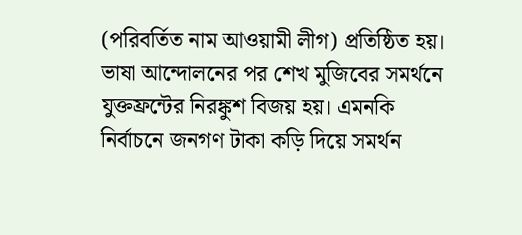(পরিবর্তিত নাম আওয়ামী লীগ) প্রতিষ্ঠিত হয়। ভাষা আন্দোলনের পর শেখ মুজিবের সমর্থনে যুক্তফ্রন্টের নিরঙ্কুশ বিজয় হয়। এমনকি নির্বাচনে জনগণ টাকা কড়ি দিয়ে সমর্থন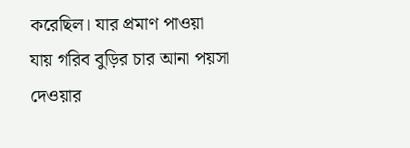করেছিল। যার প্রমাণ পাওয়া যায় গরিব বুড়ির চার আনা পয়সা দেওয়ার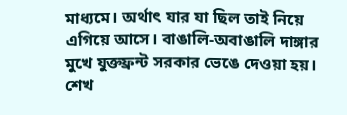মাধ্যমে। অর্থাৎ যার যা ছিল তাই নিয়ে এগিয়ে আসে। বাঙালি-অবাঙালি দাঙ্গার মুখে যুক্তফ্রন্ট সরকার ভেঙে দেওয়া হয়। শেখ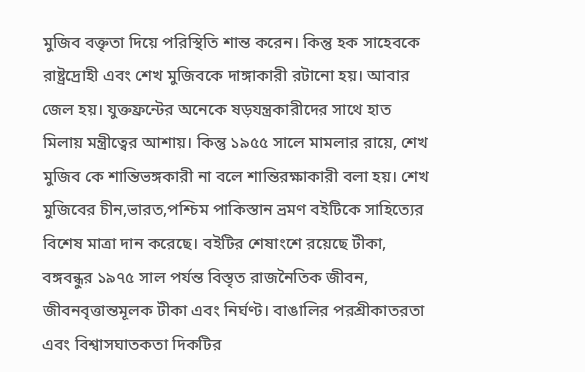মুজিব বক্তৃতা দিয়ে পরিস্থিতি শান্ত করেন। কিন্তু হক সাহেবকে রাষ্ট্রদ্রোহী এবং শেখ মুজিবকে দাঙ্গাকারী রটানো হয়। আবার জেল হয়। যুক্তফ্রন্টের অনেকে ষড়যন্ত্রকারীদের সাথে হাত মিলায় মন্ত্রীত্বের আশায়। কিন্তু ১৯৫৫ সালে মামলার রায়ে, শেখ মুজিব কে শান্তিভঙ্গকারী না বলে শান্তিরক্ষাকারী বলা হয়। শেখ মুজিবের চীন,ভারত,পশ্চিম পাকিস্তান ভ্রমণ বইটিকে সাহিত্যের বিশেষ মাত্রা দান করেছে। বইটির শেষাংশে রয়েছে টীকা, বঙ্গবন্ধুর ১৯৭৫ সাল পর্যন্ত বিস্তৃত রাজনৈতিক জীবন, জীবনবৃত্তান্তমূলক টীকা এবং নির্ঘণ্ট। বাঙালির পরশ্রীকাতরতা এবং বিশ্বাসঘাতকতা দিকটির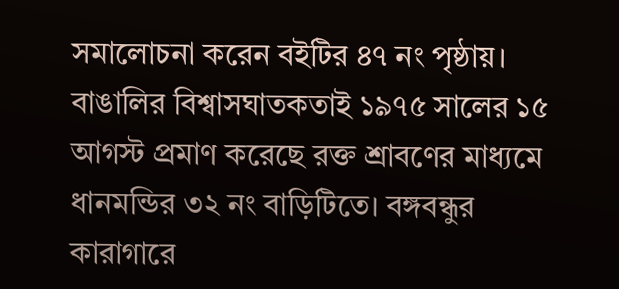সমালোচনা করেন বইটির ৪৭ নং পৃষ্ঠায়। বাঙালির বিশ্বাসঘাতকতাই ১৯৭৫ সালের ১৫ আগস্ট প্রমাণ করেছে রক্ত শ্রাবণের মাধ্যমে ধানমন্ডির ৩২ নং বাড়িটিতে। বঙ্গবন্ধুর কারাগারে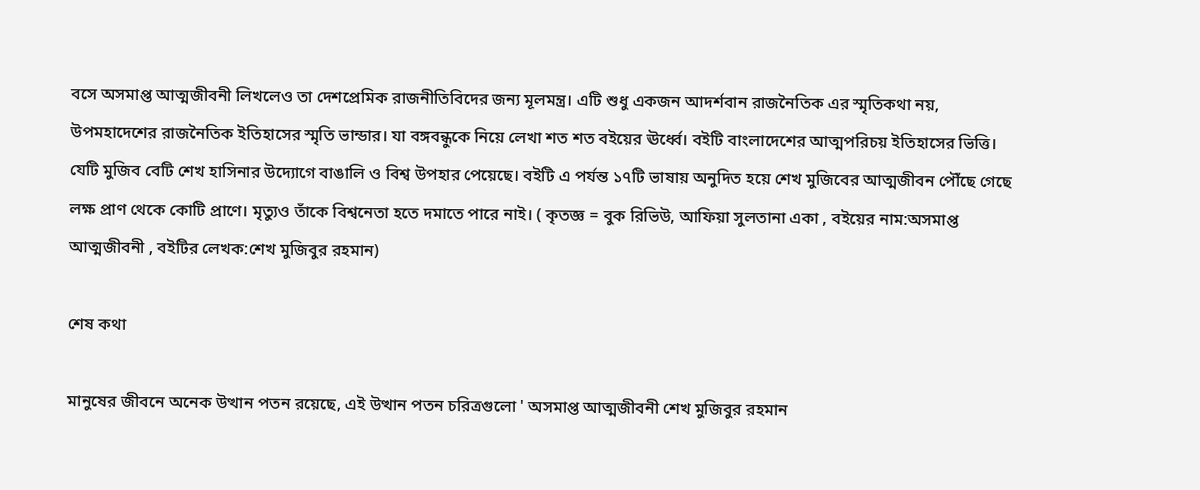বসে অসমাপ্ত আত্মজীবনী লিখলেও তা দেশপ্রেমিক রাজনীতিবিদের জন্য মূলমন্ত্র। এটি শুধু একজন আদর্শবান রাজনৈতিক এর স্মৃতিকথা নয়, উপমহাদেশের রাজনৈতিক ইতিহাসের স্মৃতি ভান্ডার। যা বঙ্গবন্ধুকে নিয়ে লেখা শত শত বইয়ের ঊর্ধ্বে। বইটি বাংলাদেশের আত্মপরিচয় ইতিহাসের ভিত্তি। যেটি মুজিব বেটি শেখ হাসিনার উদ্যোগে বাঙালি ও বিশ্ব উপহার পেয়েছে। বইটি এ পর্যন্ত ১৭টি ভাষায় অনুদিত হয়ে শেখ মুজিবের আত্মজীবন পৌঁছে গেছে লক্ষ প্রাণ থেকে কোটি প্রাণে। মৃত্যুও তাঁকে বিশ্বনেতা হতে দমাতে পারে নাই। ( কৃতজ্ঞ = বুক রিভিউ, আফিয়া সুলতানা একা , বইয়ের নাম:অসমাপ্ত আত্মজীবনী , বইটির লেখক:শেখ মুজিবুর রহমান)

শেষ কথা

মানুষের জীবনে অনেক উত্থান পতন রয়েছে, এই উত্থান পতন চরিত্রগুলো ' অসমাপ্ত আত্মজীবনী শেখ মুজিবুর রহমান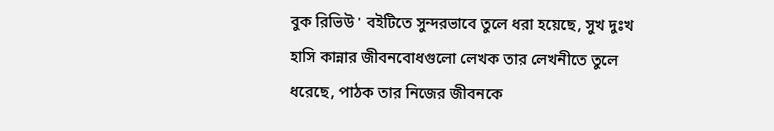বুক রিভিউ ' বইটিতে সুন্দরভাবে তুলে ধরা হয়েছে, সুখ দুঃখ হাসি কান্নার জীবনবোধগুলো লেখক তার লেখনীতে তুলে ধরেছে, পাঠক তার নিজের জীবনকে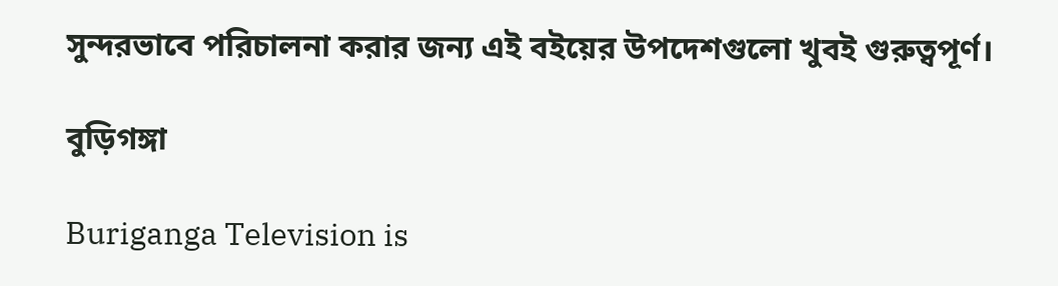সুন্দরভাবে পরিচালনা করার জন্য এই বইয়ের উপদেশগুলো খুবই গুরুত্বপূর্ণ।

বুড়িগঙ্গা

Buriganga Television is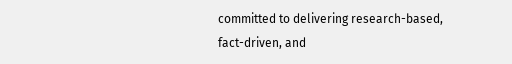committed to delivering research-based,
fact-driven, and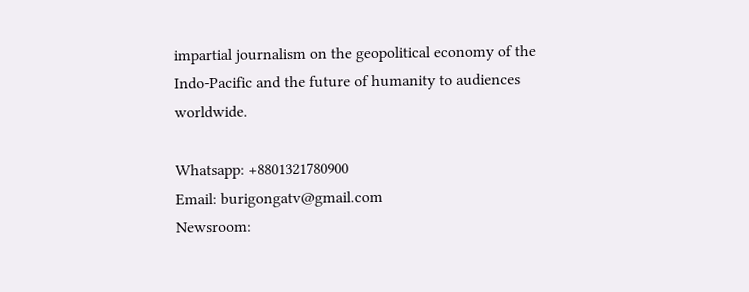impartial journalism on the geopolitical economy of the
Indo-Pacific and the future of humanity to audiences worldwide.

Whatsapp: +8801321780900
Email: burigongatv@gmail.com
Newsroom: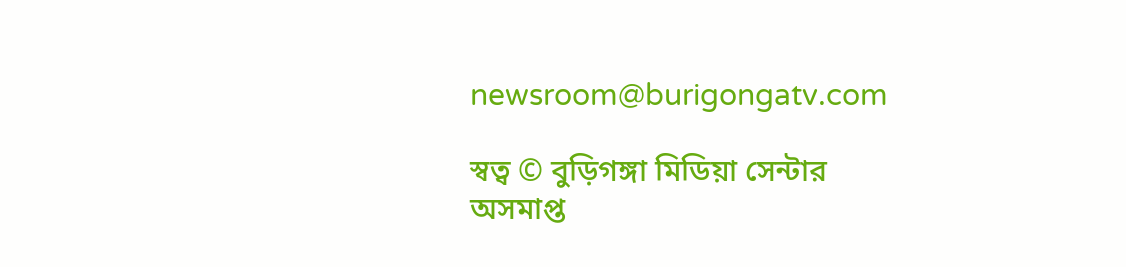newsroom@burigongatv.com

স্বত্ব © বুড়িগঙ্গা মিডিয়া সেন্টার
অসমাপ্ত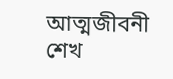আত্মজীবনী শেখ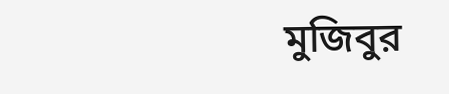মুজিবুর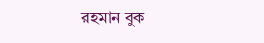রহমান বুক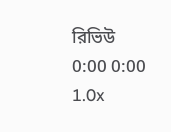রিভিউ
0:00 0:00
1.0x